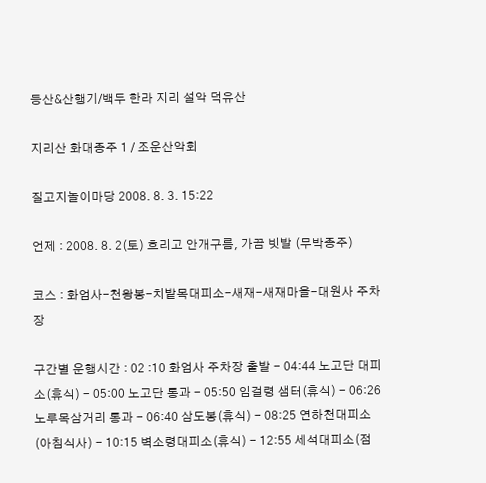등산&산행기/백두 한라 지리 설악 덕유산

지리산 화대종주 1 / 조운산악회

질고지놀이마당 2008. 8. 3. 15:22

언제 : 2008. 8. 2(토) 흐리고 안개구름, 가끔 빗발 (무박종주)

코스 : 화엄사-천왕봉-치밭목대피소-새재-새재마을-대원사 주차장

구간별 운행시간 : 02 :10 화엄사 주차장 출발 - 04:44 노고단 대피소(휴식) - 05:00 노고단 통과 - 05:50 임걸령 샘터(휴식) - 06:26 노루목삼거리 통과 - 06:40 삼도봉(휴식) - 08:25 연하천대피소(아침식사) - 10:15 벽소령대피소(휴식) - 12:55 세석대피소(점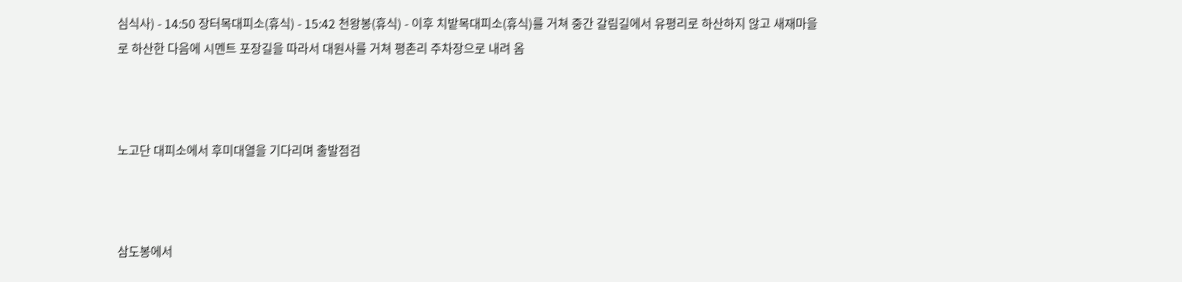심식사) - 14:50 장터목대피소(휴식) - 15:42 천왕봉(휴식) - 이후 치밭목대피소(휴식)를 거쳐 중간 갈림길에서 유평리로 하산하지 않고 새재마을로 하산한 다음에 시멘트 포장길을 따라서 대원사를 거쳐 평촌리 주차장으로 내려 옴



노고단 대피소에서 후미대열을 기다리며 출발점검



삼도봉에서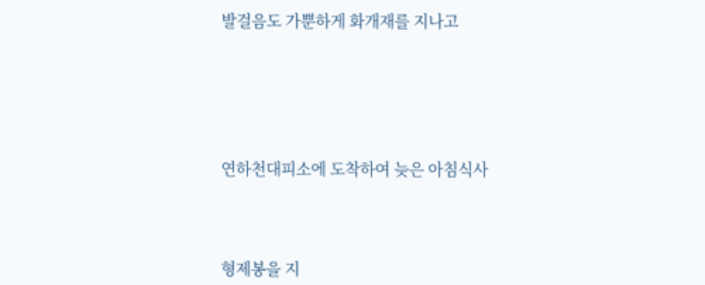발걸음도 가뿐하게 화개재를 지나고





연하천대피소에 도착하여 늦은 아침식사



형제봉을 지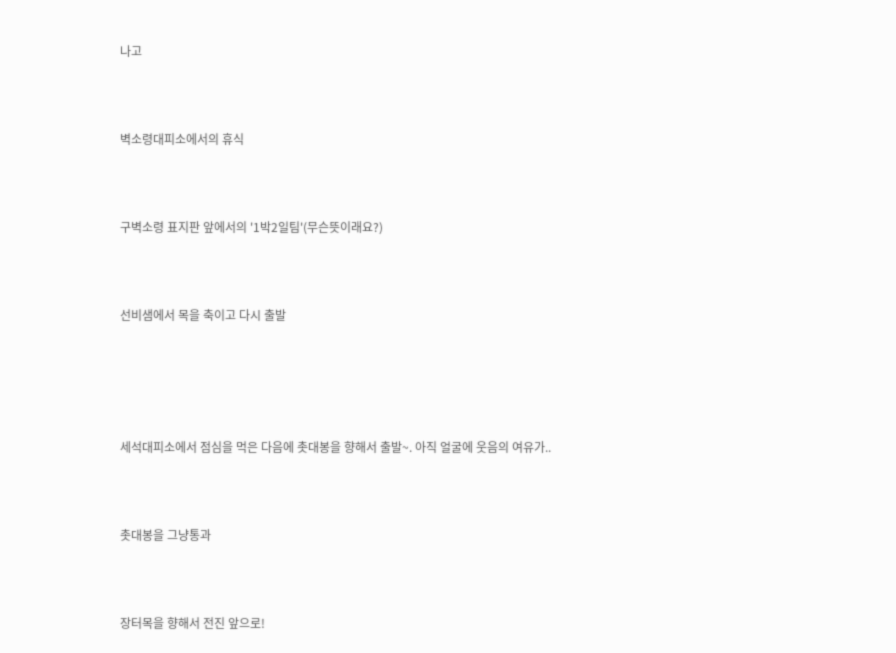나고



벽소령대피소에서의 휴식



구벽소령 표지판 앞에서의 '1박2일팀'(무슨뜻이래요?)



선비샘에서 목을 축이고 다시 출발





세석대피소에서 점심을 먹은 다음에 촛대봉을 향해서 출발~. 아직 얼굴에 웃음의 여유가..



촛대봉을 그냥통과



장터목을 향해서 전진 앞으로!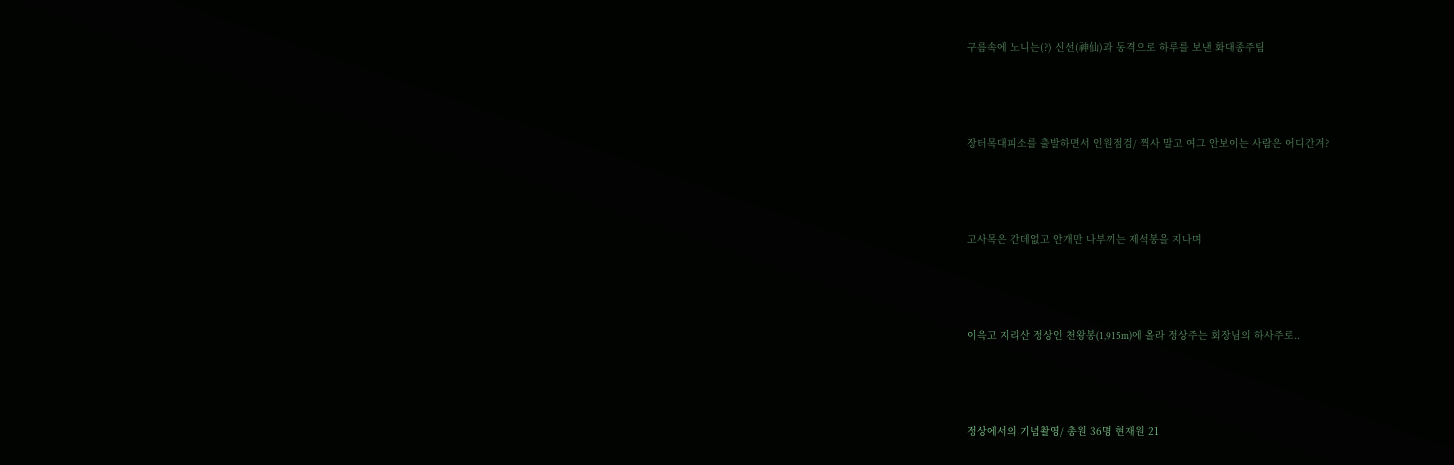구름속에 노니는(?) 신선(神仙)과 동격으로 하루를 보낸 화대종주팀



장터목대피소를 출발하면서 인원점검/ 찍사 말고 여그 안보이는 사람은 어디간겨?



고사목은 간데없고 안개만 나부끼는 제석봉을 지나며



이윽고 지리산 정상인 천왕봉(1,915m)에 올라 정상주는 회장님의 하사주로..



정상에서의 기념촬영/ 총원 36명 현재원 21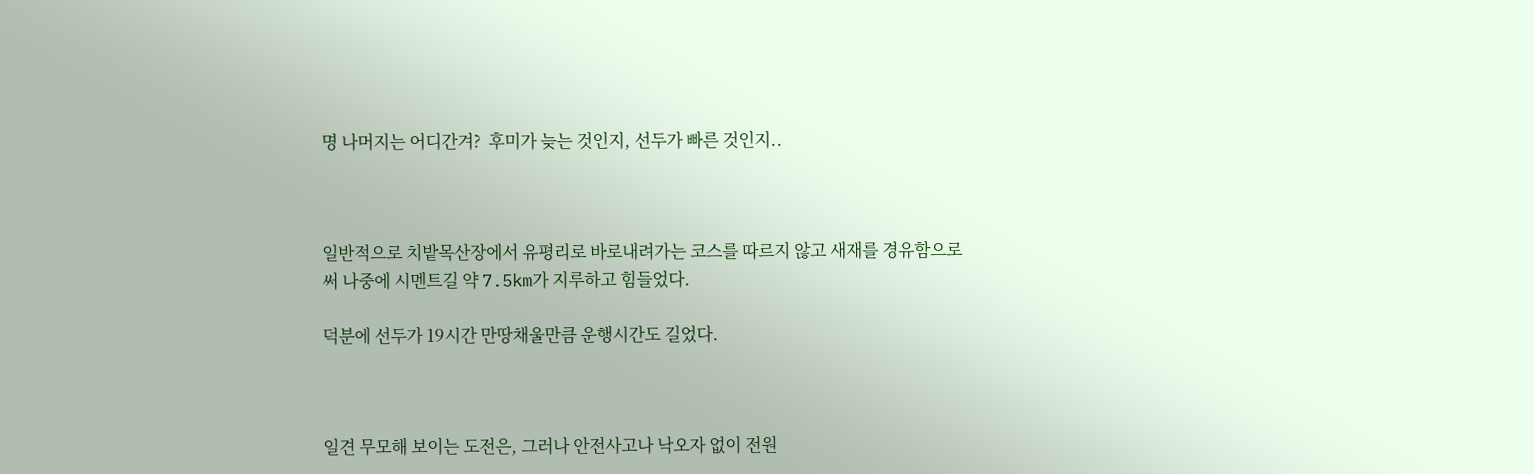명 나머지는 어디간겨?  후미가 늦는 것인지, 선두가 빠른 것인지..



일반적으로 치밭목산장에서 유평리로 바로내려가는 코스를 따르지 않고 새재를 경유함으로써 나중에 시멘트길 약 7.5km가 지루하고 힘들었다.

덕분에 선두가 19시간 만땅채울만큼 운행시간도 길었다.



일견 무모해 보이는 도전은, 그러나 안전사고나 낙오자 없이 전원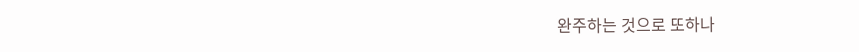완주하는 것으로 또하나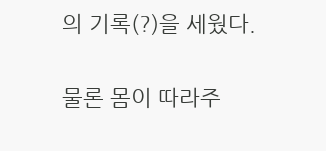의 기록(?)을 세웠다.

물론 몸이 따라주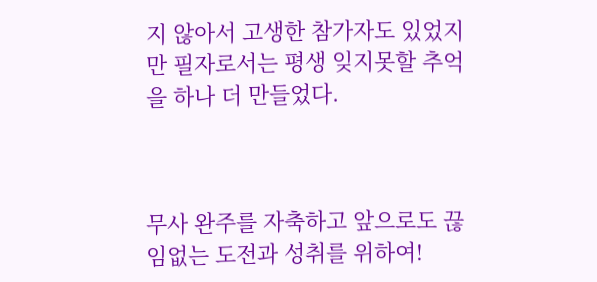지 않아서 고생한 참가자도 있었지만 필자로서는 평생 잊지못할 추억을 하나 더 만들었다.



무사 완주를 자축하고 앞으로도 끊임없는 도전과 성취를 위하여!